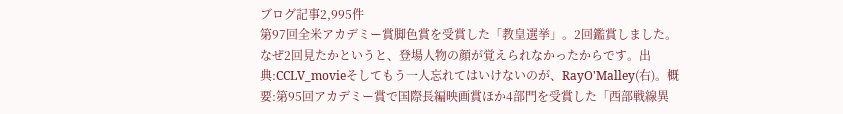ブログ記事2,995件
第97回全米アカデミー賞脚色賞を受賞した「教皇選挙」。2回鑑賞しました。なぜ2回見たかというと、登場人物の顔が覚えられなかったからです。出典:CCLV_movieそしてもう一人忘れてはいけないのが、RayO'Malley(右)。概要:第95回アカデミー賞で国際長編映画賞ほか4部門を受賞した「西部戦線異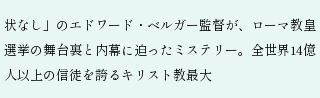状なし」のエドワード・ベルガー監督が、ローマ教皇選挙の舞台裏と内幕に迫ったミステリー。全世界14億人以上の信徒を誇るキリスト教最大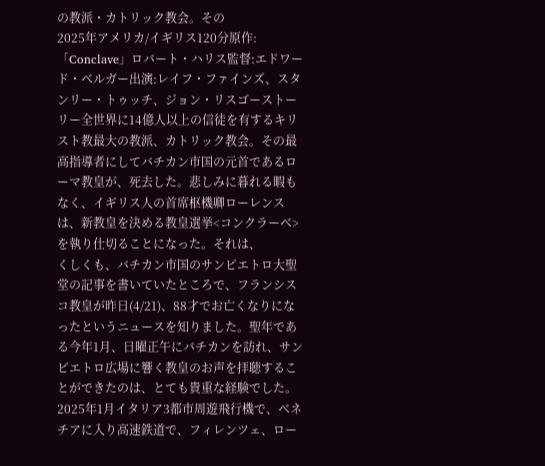の教派・カトリック教会。その
2025年アメリカ/イギリス120分原作:「Conclave」ロバート・ハリス監督:エドワード・ベルガー出演:レイフ・ファインズ、スタンリー・トゥッチ、ジョン・リスゴーストーリー全世界に14億人以上の信徒を有するキリスト教最大の教派、カトリック教会。その最高指導者にしてバチカン市国の元首であるローマ教皇が、死去した。悲しみに暮れる暇もなく、イギリス人の首席枢機卿ローレンスは、新教皇を決める教皇選挙<コンクラーベ>を執り仕切ることになった。それは、
くしくも、バチカン市国のサンピエトロ大聖堂の記事を書いていたところで、フランシスコ教皇が昨日(4/21)、88才でお亡くなりになったというニュースを知りました。聖年である今年1月、日曜正午にバチカンを訪れ、サンピエトロ広場に響く教皇のお声を拝聴することができたのは、とても貴重な経験でした。2025年1月イタリア3都市周遊飛行機で、ベネチアに入り高速鉄道で、フィレンツェ、ロー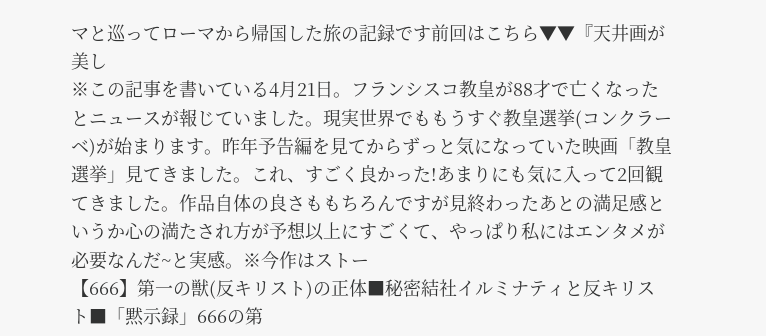マと巡ってローマから帰国した旅の記録です前回はこちら▼▼『天井画が美し
※この記事を書いている4月21日。フランシスコ教皇が88才で亡くなったとニュースが報じていました。現実世界でももうすぐ教皇選挙(コンクラーベ)が始まります。昨年予告編を見てからずっと気になっていた映画「教皇選挙」見てきました。これ、すごく良かった!あまりにも気に入って2回観てきました。作品自体の良さももちろんですが見終わったあとの満足感というか心の満たされ方が予想以上にすごくて、やっぱり私にはエンタメが必要なんだ~と実感。※今作はストー
【666】第一の獣(反キリスト)の正体■秘密結社イルミナティと反キリスト■「黙示録」666の第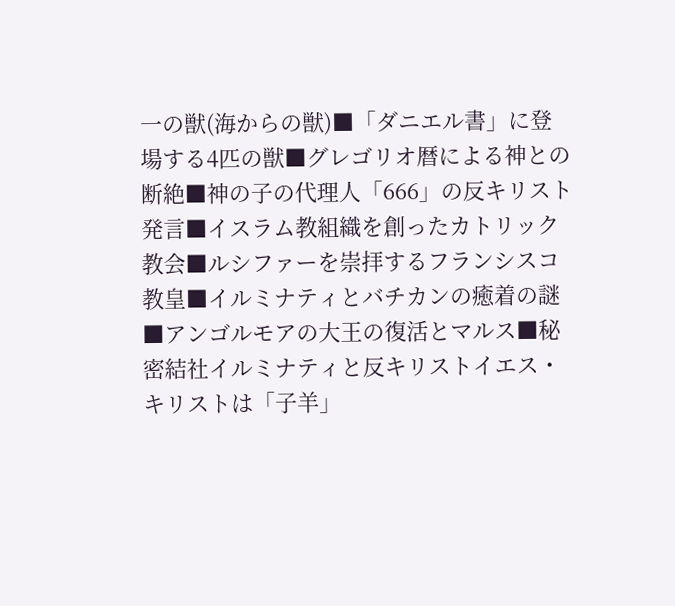一の獣(海からの獣)■「ダニエル書」に登場する4匹の獣■グレゴリオ暦による神との断絶■神の子の代理人「666」の反キリスト発言■イスラム教組織を創ったカトリック教会■ルシファーを崇拝するフランシスコ教皇■イルミナティとバチカンの癒着の謎■アンゴルモアの大王の復活とマルス■秘密結社イルミナティと反キリストイエス・キリストは「子羊」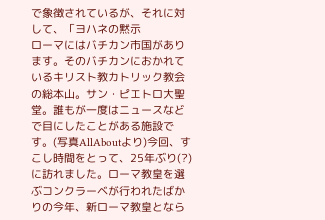で象徴されているが、それに対して、「ヨハネの黙示
ローマにはバチカン市国があります。そのバチカンにおかれているキリスト教カトリック教会の総本山。サン・ピエトロ大聖堂。誰もが一度はニュースなどで目にしたことがある施設です。(写真AllAboutより)今回、すこし時間をとって、25年ぶり(?)に訪れました。ローマ教皇を選ぶコンクラーベが行われたばかりの今年、新ローマ教皇となら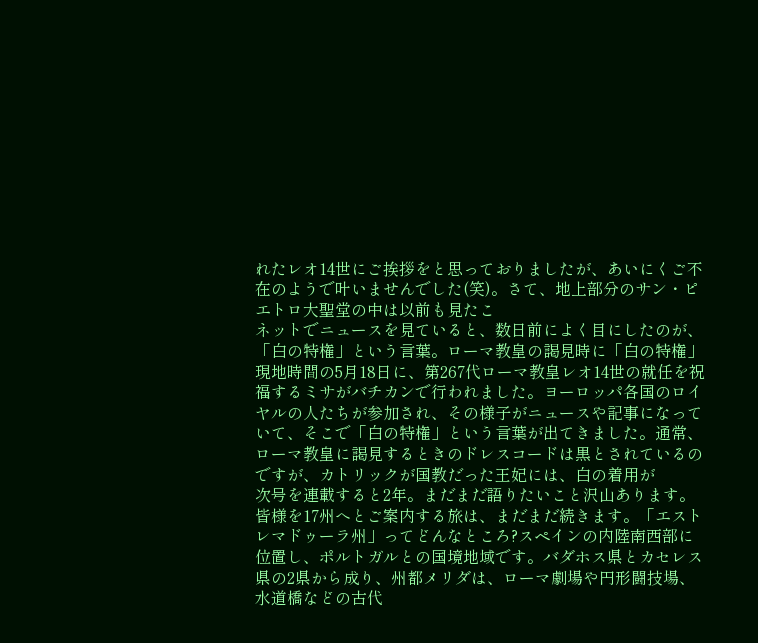れたレオ14世にご挨拶をと思っておりましたが、あいにくご不在のようで叶いませんでした(笑)。さて、地上部分のサン・ピエトロ大聖堂の中は以前も見たこ
ネットでニュースを見ていると、数日前によく目にしたのが、「白の特権」という言葉。ローマ教皇の謁見時に「白の特権」現地時間の5月18日に、第267代ローマ教皇レオ14世の就任を祝福するミサがバチカンで行われました。ヨーロッパ各国のロイヤルの人たちが参加され、その様子がニュースや記事になっていて、そこで「白の特権」という言葉が出てきました。通常、ローマ教皇に謁見するときのドレスコードは黒とされているのですが、カトリックが国教だった王妃には、白の着用が
次号を連載すると2年。まだまだ語りたいこと沢山あります。皆様を17州へとご案内する旅は、まだまだ続きます。「エストレマドゥーラ州」ってどんなところ?スペインの内陸南西部に位置し、ポルトガルとの国境地域です。バダホス県とカセレス県の2県から成り、州都メリダは、ローマ劇場や円形闘技場、水道橋などの古代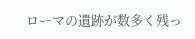ローマの遺跡が数多く残っ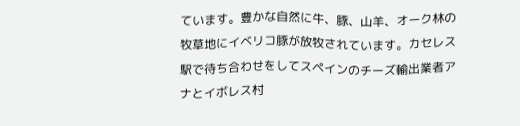ています。豊かな自然に牛、豚、山羊、オーク林の牧草地にイベリコ豚が放牧されています。カセレス駅で待ち合わせをしてスペインのチーズ輸出業者アナとイボレス村